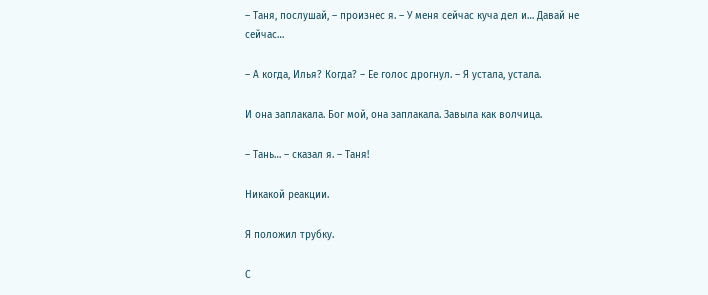– Таня, послушай, – произнес я. – У меня сейчас куча дел и… Давай не сейчас…

– А когда, Илья? Когда? – Ее голос дрогнул. – Я устала, устала.

И она заплакала. Бог мой, она заплакала. Завыла как волчица.

– Тань… – сказал я. – Таня!

Никакой реакции.

Я положил трубку.

С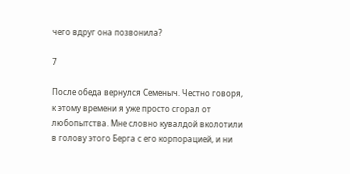чего вдруг она позвонила?

7

После обеда вернулся Семеныч. Честно говоря, к этому времени я уже просто сгорал от любопытства. Мне словно кувалдой вколотили в голову этого Берга с его корпорацией, и ни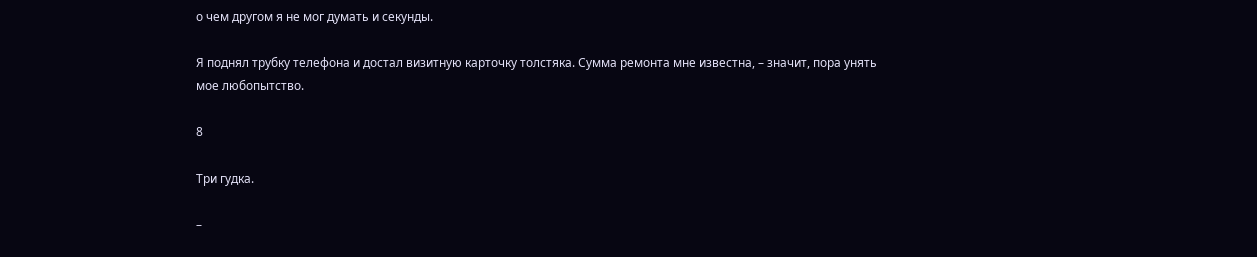о чем другом я не мог думать и секунды.

Я поднял трубку телефона и достал визитную карточку толстяка. Сумма ремонта мне известна, – значит, пора унять мое любопытство.

8

Три гудка.

–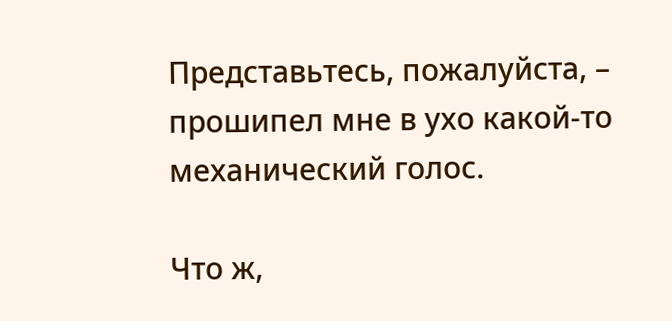Представьтесь, пожалуйста, – прошипел мне в ухо какой-то механический голос.

Что ж,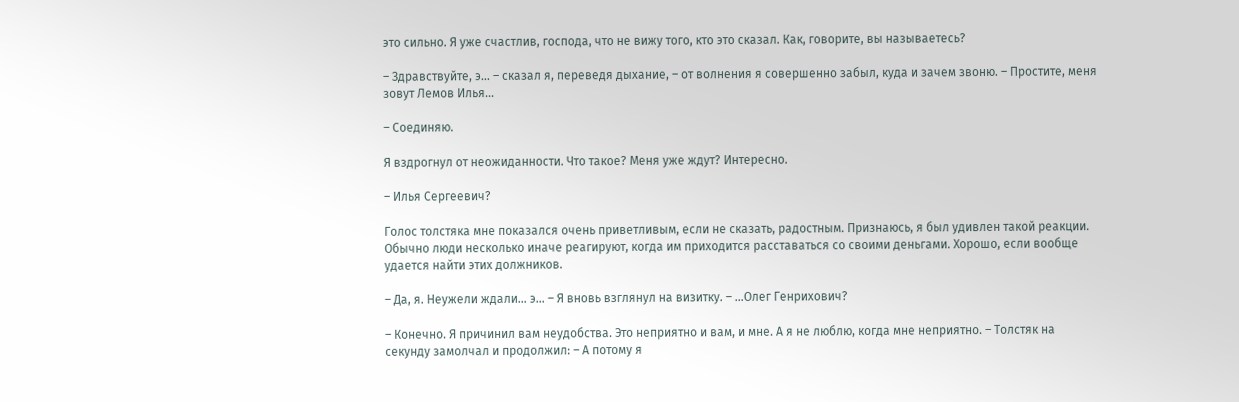это сильно. Я уже счастлив, господа, что не вижу того, кто это сказал. Как, говорите, вы называетесь?

– Здравствуйте, э… – сказал я, переведя дыхание, – от волнения я совершенно забыл, куда и зачем звоню. – Простите, меня зовут Лемов Илья…

– Соединяю.

Я вздрогнул от неожиданности. Что такое? Меня уже ждут? Интересно.

– Илья Сергеевич?

Голос толстяка мне показался очень приветливым, если не сказать, радостным. Признаюсь, я был удивлен такой реакции. Обычно люди несколько иначе реагируют, когда им приходится расставаться со своими деньгами. Хорошо, если вообще удается найти этих должников.

– Да, я. Неужели ждали… э… – Я вновь взглянул на визитку. – …Олег Генрихович?

– Конечно. Я причинил вам неудобства. Это неприятно и вам, и мне. А я не люблю, когда мне неприятно. – Толстяк на секунду замолчал и продолжил: – А потому я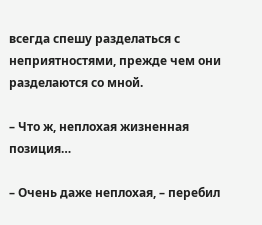всегда спешу разделаться с неприятностями, прежде чем они разделаются со мной.

– Что ж, неплохая жизненная позиция…

– Очень даже неплохая, – перебил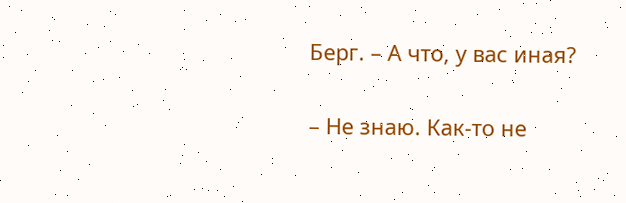Берг. – А что, у вас иная?

– Не знаю. Как-то не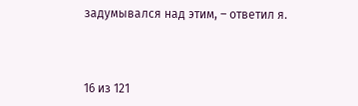задумывался над этим, – ответил я.



16 из 121